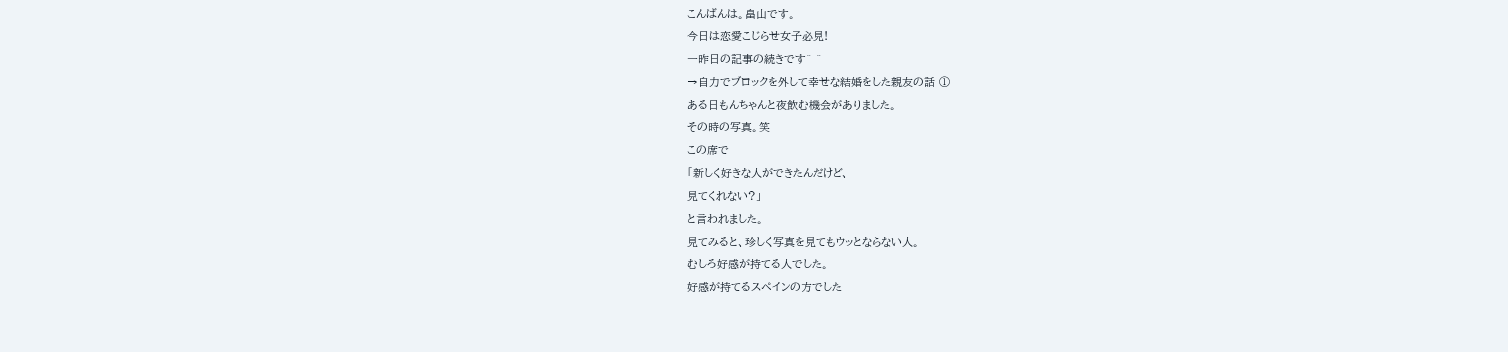こんばんは。畠山です。
今日は恋愛こじらせ女子必見!
一昨日の記事の続きです^ ^
→自力でブロックを外して幸せな結婚をした親友の話 ①
ある日もんちゃんと夜飲む機会がありました。
その時の写真。笑
この席で
「新しく好きな人ができたんだけど、
見てくれない?」
と言われました。
見てみると、珍しく写真を見てもウッとならない人。
むしろ好感が持てる人でした。
好感が持てるスペインの方でした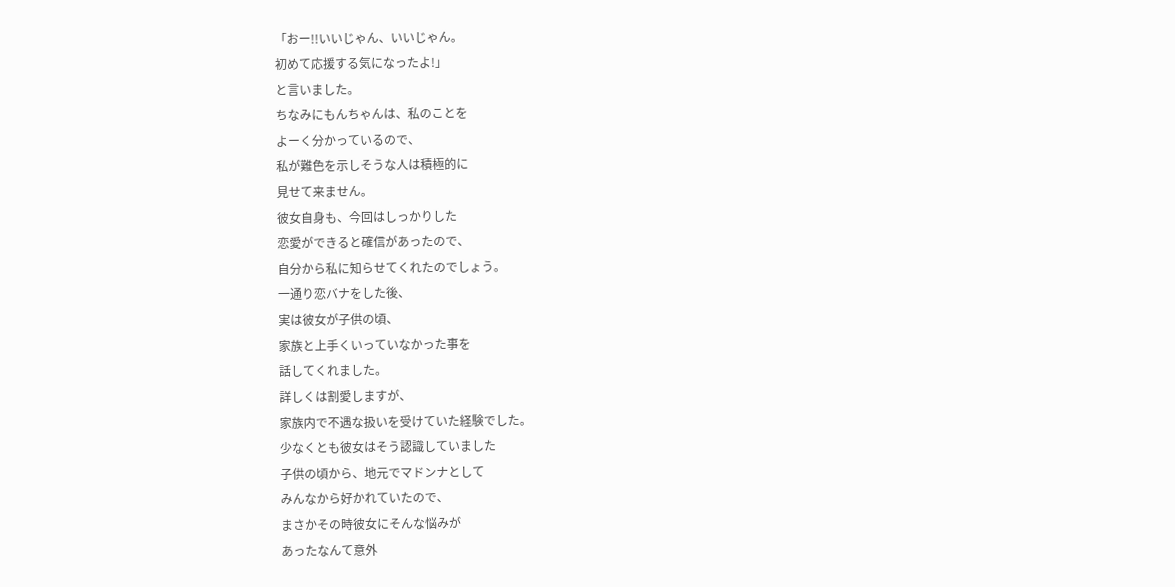「おー!!いいじゃん、いいじゃん。
初めて応援する気になったよ!」
と言いました。
ちなみにもんちゃんは、私のことを
よーく分かっているので、
私が難色を示しそうな人は積極的に
見せて来ません。
彼女自身も、今回はしっかりした
恋愛ができると確信があったので、
自分から私に知らせてくれたのでしょう。
一通り恋バナをした後、
実は彼女が子供の頃、
家族と上手くいっていなかった事を
話してくれました。
詳しくは割愛しますが、
家族内で不遇な扱いを受けていた経験でした。
少なくとも彼女はそう認識していました
子供の頃から、地元でマドンナとして
みんなから好かれていたので、
まさかその時彼女にそんな悩みが
あったなんて意外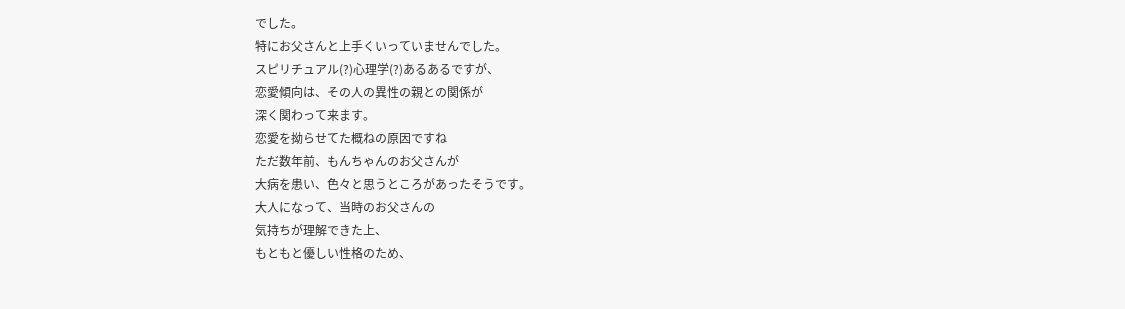でした。
特にお父さんと上手くいっていませんでした。
スピリチュアル(?)心理学(?)あるあるですが、
恋愛傾向は、その人の異性の親との関係が
深く関わって来ます。
恋愛を拗らせてた概ねの原因ですね
ただ数年前、もんちゃんのお父さんが
大病を患い、色々と思うところがあったそうです。
大人になって、当時のお父さんの
気持ちが理解できた上、
もともと優しい性格のため、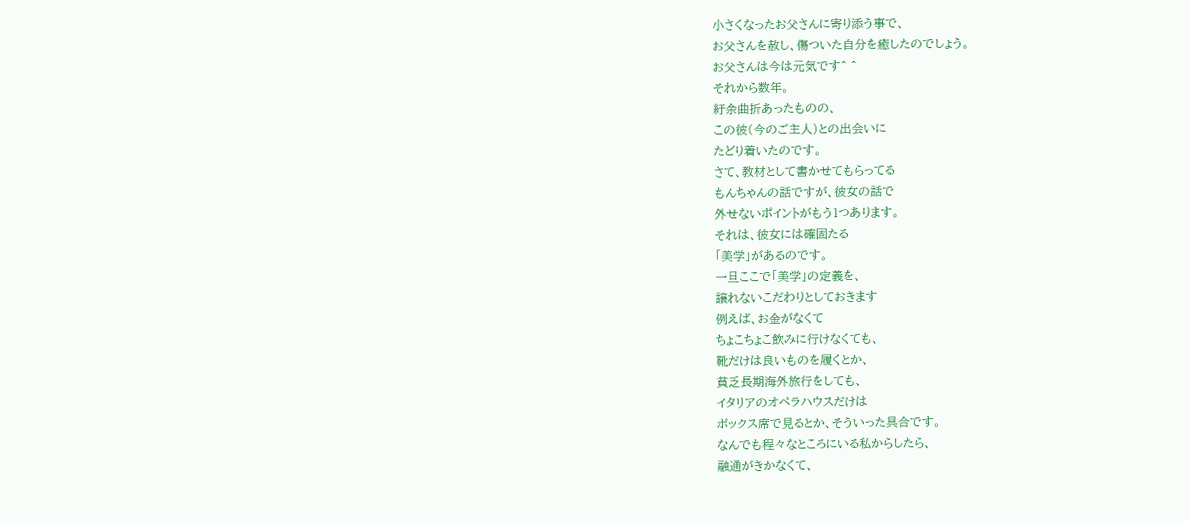小さくなったお父さんに寄り添う事で、
お父さんを赦し、傷ついた自分を癒したのでしょう。
お父さんは今は元気です^ ^
それから数年。
紆余曲折あったものの、
この彼(今のご主人)との出会いに
たどり着いたのです。
さて、教材として書かせてもらってる
もんちゃんの話ですが、彼女の話で
外せないポイントがもう1つあります。
それは、彼女には確固たる
「美学」があるのです。
一旦ここで「美学」の定義を、
譲れないこだわりとしておきます
例えば、お金がなくて
ちょこちょこ飲みに行けなくても、
靴だけは良いものを履くとか、
貧乏長期海外旅行をしても、
イタリアのオペラハウスだけは
ボックス席で見るとか、そういった具合です。
なんでも程々なところにいる私からしたら、
融通がきかなくて、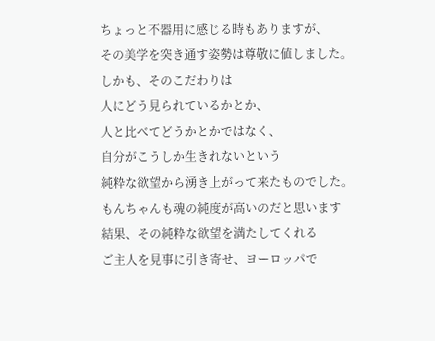ちょっと不器用に感じる時もありますが、
その美学を突き通す姿勢は尊敬に値しました。
しかも、そのこだわりは
人にどう見られているかとか、
人と比べてどうかとかではなく、
自分がこうしか生きれないという
純粋な欲望から湧き上がって来たものでした。
もんちゃんも魂の純度が高いのだと思います
結果、その純粋な欲望を満たしてくれる
ご主人を見事に引き寄せ、ヨーロッパで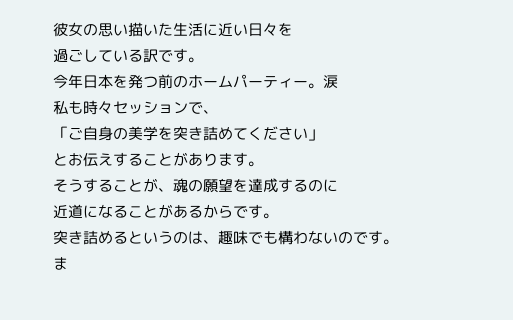彼女の思い描いた生活に近い日々を
過ごしている訳です。
今年日本を発つ前のホームパーティー。涙
私も時々セッションで、
「ご自身の美学を突き詰めてください」
とお伝えすることがあります。
そうすることが、魂の願望を達成するのに
近道になることがあるからです。
突き詰めるというのは、趣味でも構わないのです。
ま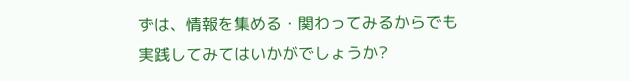ずは、情報を集める・関わってみるからでも
実践してみてはいかがでしょうか?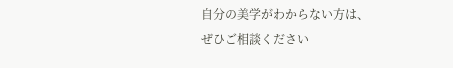自分の美学がわからない方は、
ぜひご相談ください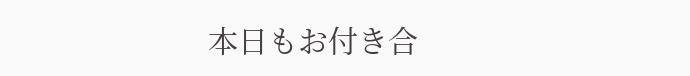本日もお付き合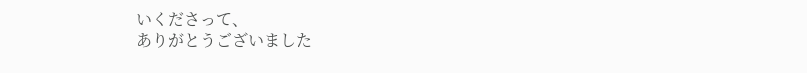いくださって、
ありがとうございました